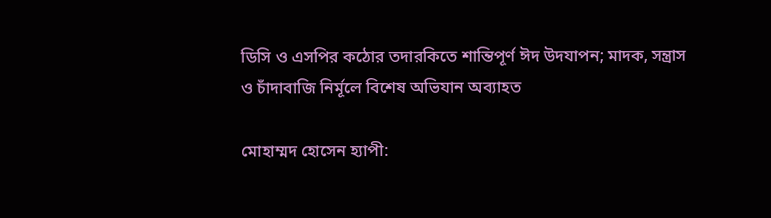ডিসি ও এসপির কঠোর তদারকিতে শান্তিপূর্ণ ঈদ উদযাপন; মাদক, সন্ত্রাস ও চাঁদাবাজি নির্মূলে বিশেষ অভিযান অব্যাহত

মোহাম্মদ হোসেন হ্যাপী: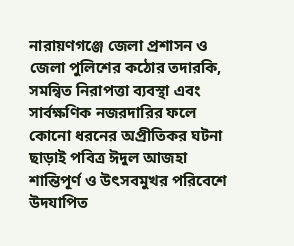নারায়ণগঞ্জে জেলা প্রশাসন ও জেলা পুলিশের কঠোর তদারকি, সমন্বিত নিরাপত্তা ব্যবস্থা এবং সার্বক্ষণিক নজরদারির ফলে কোনো ধরনের অপ্রীতিকর ঘটনা ছাড়াই পবিত্র ঈদুল আজহা শান্তিপূর্ণ ও উৎসবমুখর পরিবেশে উদযাপিত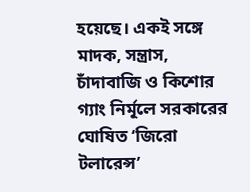হয়েছে। একই সঙ্গে মাদক, সন্ত্রাস, চাঁদাবাজি ও কিশোর গ্যাং নির্মূলে সরকারের ঘোষিত ‘জিরো টলারেন্স’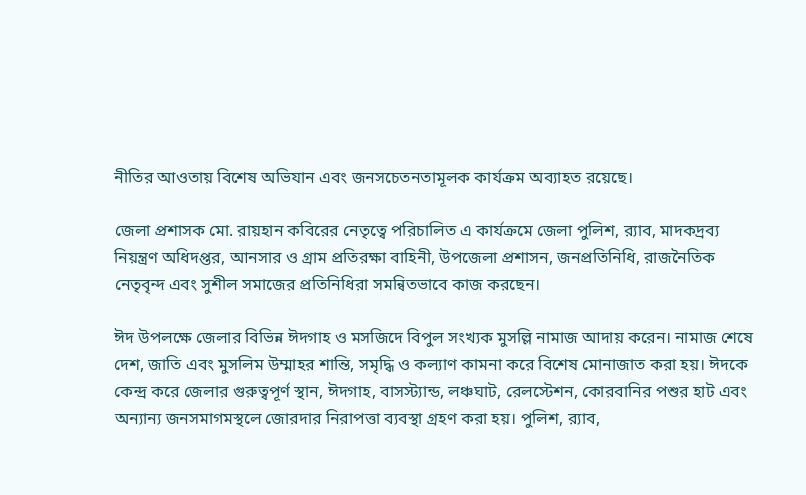নীতির আওতায় বিশেষ অভিযান এবং জনসচেতনতামূলক কার্যক্রম অব্যাহত রয়েছে।

জেলা প্রশাসক মো. রায়হান কবিরের নেতৃত্বে পরিচালিত এ কার্যক্রমে জেলা পুলিশ, র‍্যাব, মাদকদ্রব্য নিয়ন্ত্রণ অধিদপ্তর, আনসার ও গ্রাম প্রতিরক্ষা বাহিনী, উপজেলা প্রশাসন, জনপ্রতিনিধি, রাজনৈতিক নেতৃবৃন্দ এবং সুশীল সমাজের প্রতিনিধিরা সমন্বিতভাবে কাজ করছেন।

ঈদ উপলক্ষে জেলার বিভিন্ন ঈদগাহ ও মসজিদে বিপুল সংখ্যক মুসল্লি নামাজ আদায় করেন। নামাজ শেষে দেশ, জাতি এবং মুসলিম উম্মাহর শান্তি, সমৃদ্ধি ও কল্যাণ কামনা করে বিশেষ মোনাজাত করা হয়। ঈদকে কেন্দ্র করে জেলার গুরুত্বপূর্ণ স্থান, ঈদগাহ, বাসস্ট্যান্ড, লঞ্চঘাট, রেলস্টেশন, কোরবানির পশুর হাট এবং অন্যান্য জনসমাগমস্থলে জোরদার নিরাপত্তা ব্যবস্থা গ্রহণ করা হয়। পুলিশ, র‍্যাব,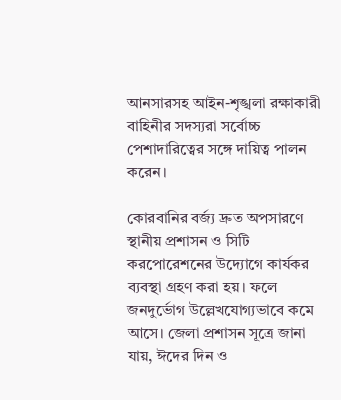আনসারসহ আইন-শৃঙ্খলা রক্ষাকারী বাহিনীর সদস্যরা সর্বোচ্চ পেশাদারিত্বের সঙ্গে দায়িত্ব পালন করেন।

কোরবানির বর্জ্য দ্রুত অপসারণে স্থানীয় প্রশাসন ও সিটি করপোরেশনের উদ্যোগে কার্যকর ব্যবস্থা গ্রহণ করা হয়। ফলে জনদুর্ভোগ উল্লেখযোগ্যভাবে কমে আসে। জেলা প্রশাসন সূত্রে জানা যায়, ঈদের দিন ও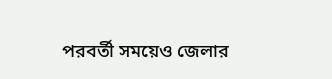পরবর্তী সময়েও জেলার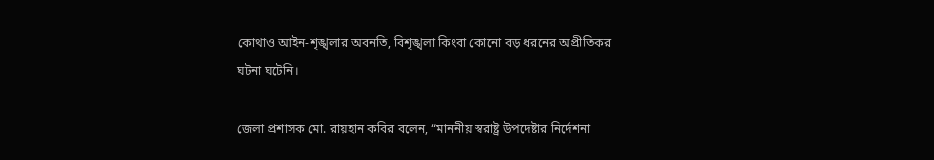কোথাও আইন-শৃঙ্খলার অবনতি, বিশৃঙ্খলা কিংবা কোনো বড় ধরনের অপ্রীতিকর ঘটনা ঘটেনি।

জেলা প্রশাসক মো. রায়হান কবির বলেন, “মাননীয় স্বরাষ্ট্র উপদেষ্টার নির্দেশনা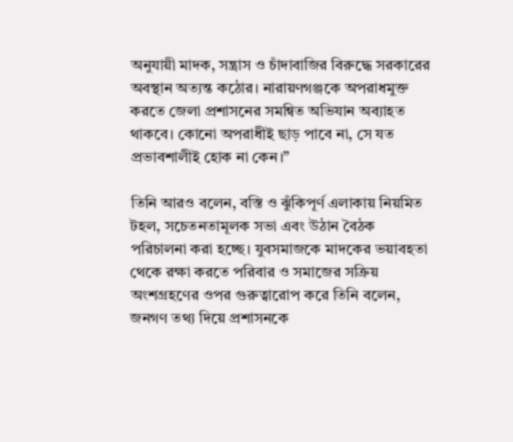অনুযায়ী মাদক, সন্ত্রাস ও চাঁদাবাজির বিরুদ্ধে সরকারের অবস্থান অত্যন্ত কঠোর। নারায়ণগঞ্জকে অপরাধমুক্ত করতে জেলা প্রশাসনের সমন্বিত অভিযান অব্যাহত থাকবে। কোনো অপরাধীই ছাড় পাবে না, সে যত প্রভাবশালীই হোক না কেন।”

তিনি আরও বলেন, বস্তি ও ঝুঁকিপূর্ণ এলাকায় নিয়মিত টহল, সচেতনতামূলক সভা এবং উঠান বৈঠক পরিচালনা করা হচ্ছে। যুবসমাজকে মাদকের ভয়াবহতা থেকে রক্ষা করতে পরিবার ও সমাজের সক্রিয় অংশগ্রহণের ওপর গুরুত্বারোপ করে তিনি বলেন, জনগণ তথ্য দিয়ে প্রশাসনকে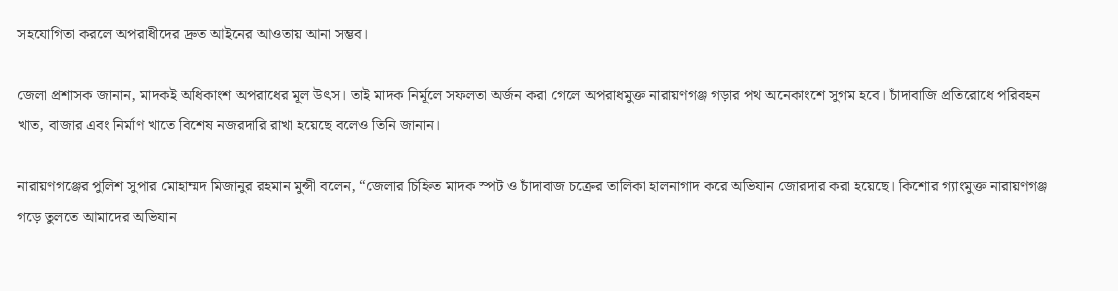সহযোগিতা করলে অপরাধীদের দ্রুত আইনের আওতায় আনা সম্ভব।

জেলা প্রশাসক জানান, মাদকই অধিকাংশ অপরাধের মূল উৎস। তাই মাদক নির্মূলে সফলতা অর্জন করা গেলে অপরাধমুক্ত নারায়ণগঞ্জ গড়ার পথ অনেকাংশে সুগম হবে। চাঁদাবাজি প্রতিরোধে পরিবহন খাত, বাজার এবং নির্মাণ খাতে বিশেষ নজরদারি রাখা হয়েছে বলেও তিনি জানান।

নারায়ণগঞ্জের পুলিশ সুপার মোহাম্মদ মিজানুর রহমান মুন্সী বলেন, “জেলার চিহ্নিত মাদক স্পট ও চাঁদাবাজ চক্রের তালিকা হালনাগাদ করে অভিযান জোরদার করা হয়েছে। কিশোর গ্যাংমুক্ত নারায়ণগঞ্জ গড়ে তুলতে আমাদের অভিযান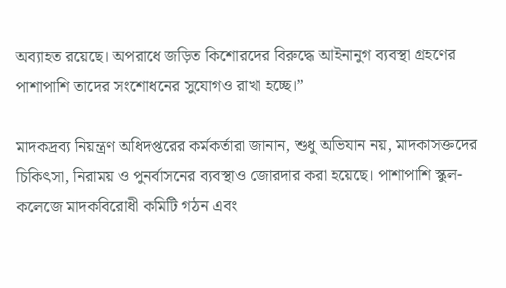অব্যাহত রয়েছে। অপরাধে জড়িত কিশোরদের বিরুদ্ধে আইনানুগ ব্যবস্থা গ্রহণের পাশাপাশি তাদের সংশোধনের সুযোগও রাখা হচ্ছে।”

মাদকদ্রব্য নিয়ন্ত্রণ অধিদপ্তরের কর্মকর্তারা জানান, শুধু অভিযান নয়, মাদকাসক্তদের চিকিৎসা, নিরাময় ও পুনর্বাসনের ব্যবস্থাও জোরদার করা হয়েছে। পাশাপাশি স্কুল-কলেজে মাদকবিরোধী কমিটি গঠন এবং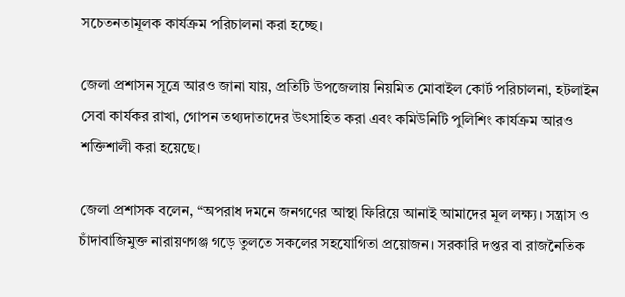সচেতনতামূলক কার্যক্রম পরিচালনা করা হচ্ছে।

জেলা প্রশাসন সূত্রে আরও জানা যায়, প্রতিটি উপজেলায় নিয়মিত মোবাইল কোর্ট পরিচালনা, হটলাইন সেবা কার্যকর রাখা, গোপন তথ্যদাতাদের উৎসাহিত করা এবং কমিউনিটি পুলিশিং কার্যক্রম আরও শক্তিশালী করা হয়েছে।

জেলা প্রশাসক বলেন, “অপরাধ দমনে জনগণের আস্থা ফিরিয়ে আনাই আমাদের মূল লক্ষ্য। সন্ত্রাস ও চাঁদাবাজিমুক্ত নারায়ণগঞ্জ গড়ে তুলতে সকলের সহযোগিতা প্রয়োজন। সরকারি দপ্তর বা রাজনৈতিক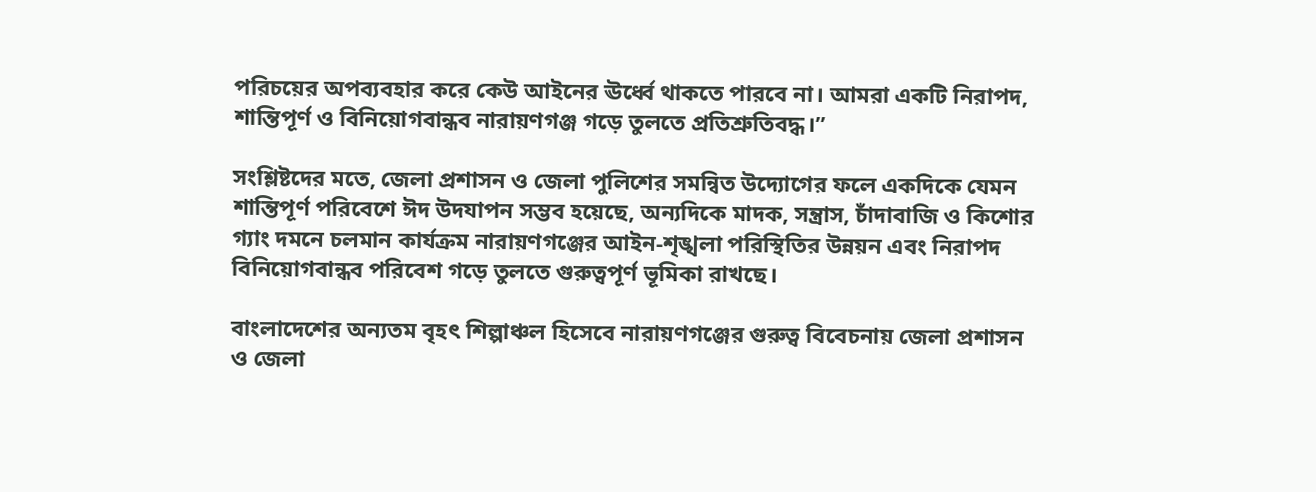পরিচয়ের অপব্যবহার করে কেউ আইনের ঊর্ধ্বে থাকতে পারবে না। আমরা একটি নিরাপদ, শান্তিপূর্ণ ও বিনিয়োগবান্ধব নারায়ণগঞ্জ গড়ে তুলতে প্রতিশ্রুতিবদ্ধ।”

সংশ্লিষ্টদের মতে, জেলা প্রশাসন ও জেলা পুলিশের সমন্বিত উদ্যোগের ফলে একদিকে যেমন শান্তিপূর্ণ পরিবেশে ঈদ উদযাপন সম্ভব হয়েছে, অন্যদিকে মাদক, সন্ত্রাস, চাঁদাবাজি ও কিশোর গ্যাং দমনে চলমান কার্যক্রম নারায়ণগঞ্জের আইন-শৃঙ্খলা পরিস্থিতির উন্নয়ন এবং নিরাপদ বিনিয়োগবান্ধব পরিবেশ গড়ে তুলতে গুরুত্বপূর্ণ ভূমিকা রাখছে।

বাংলাদেশের অন্যতম বৃহৎ শিল্পাঞ্চল হিসেবে নারায়ণগঞ্জের গুরুত্ব বিবেচনায় জেলা প্রশাসন ও জেলা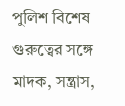পুলিশ বিশেষ গুরুত্বের সঙ্গে মাদক, সন্ত্রাস,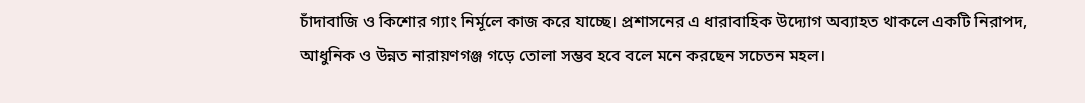চাঁদাবাজি ও কিশোর গ্যাং নির্মূলে কাজ করে যাচ্ছে। প্রশাসনের এ ধারাবাহিক উদ্যোগ অব্যাহত থাকলে একটি নিরাপদ, আধুনিক ও উন্নত নারায়ণগঞ্জ গড়ে তোলা সম্ভব হবে বলে মনে করছেন সচেতন মহল।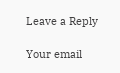Leave a Reply

Your email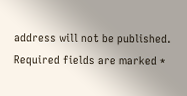address will not be published. Required fields are marked *